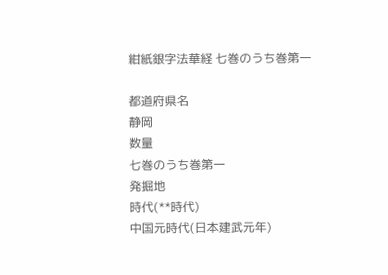紺紙銀字法華経 七巻のうち巻第一

都道府県名
静岡
数量
七巻のうち巻第一
発掘地
時代(**時代)
中国元時代(日本建武元年)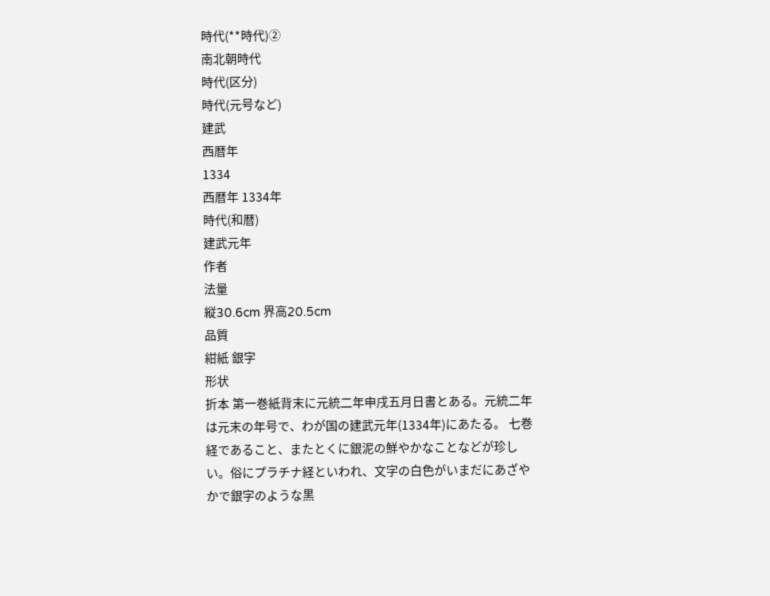時代(**時代)②
南北朝時代
時代(区分)
時代(元号など)
建武
西暦年
1334
西暦年 1334年
時代(和暦)
建武元年
作者
法量
縦30.6cm 界高20.5cm
品質
紺紙 銀字
形状
折本 第一巻紙背末に元統二年申戌五月日書とある。元統二年は元末の年号で、わが国の建武元年(1334年)にあたる。 七巻経であること、またとくに銀泥の鮮やかなことなどが珍しい。俗にプラチナ経といわれ、文字の白色がいまだにあざやかで銀字のような黒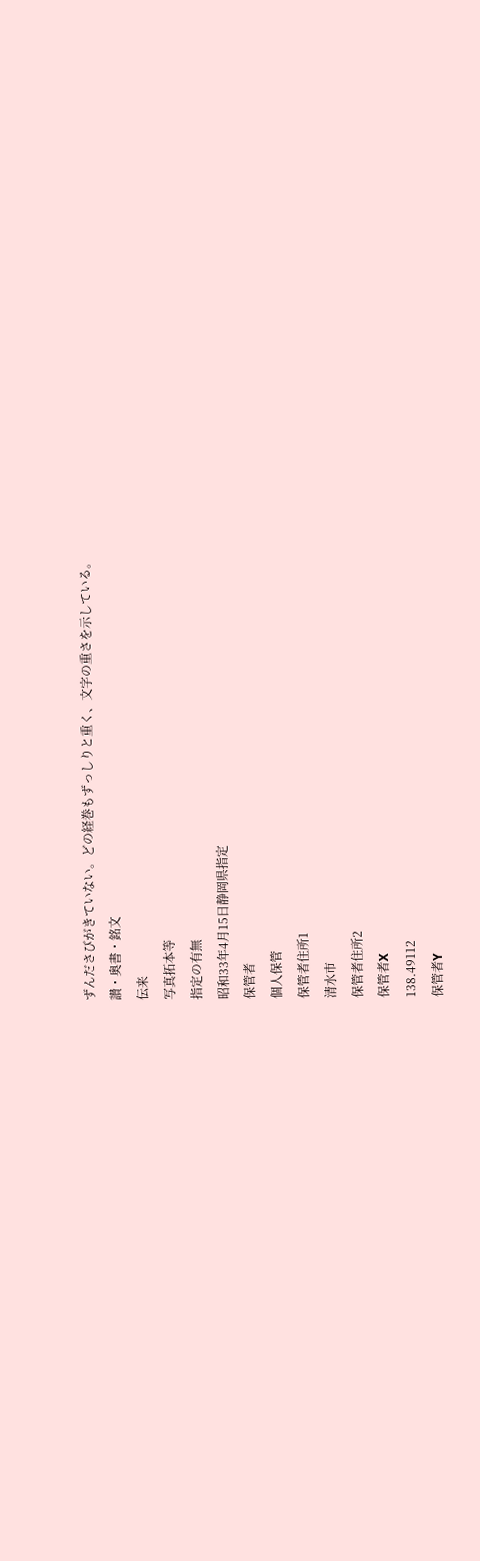ずんださびがきていない。どの経巻もずっしりと重く、文字の重さを示している。
讃・奥書・銘文
伝来
写真拓本等
指定の有無
昭和33年4月15日静岡県指定
保管者
個人保管
保管者住所1
清水市
保管者住所2
保管者X
138.49112
保管者Y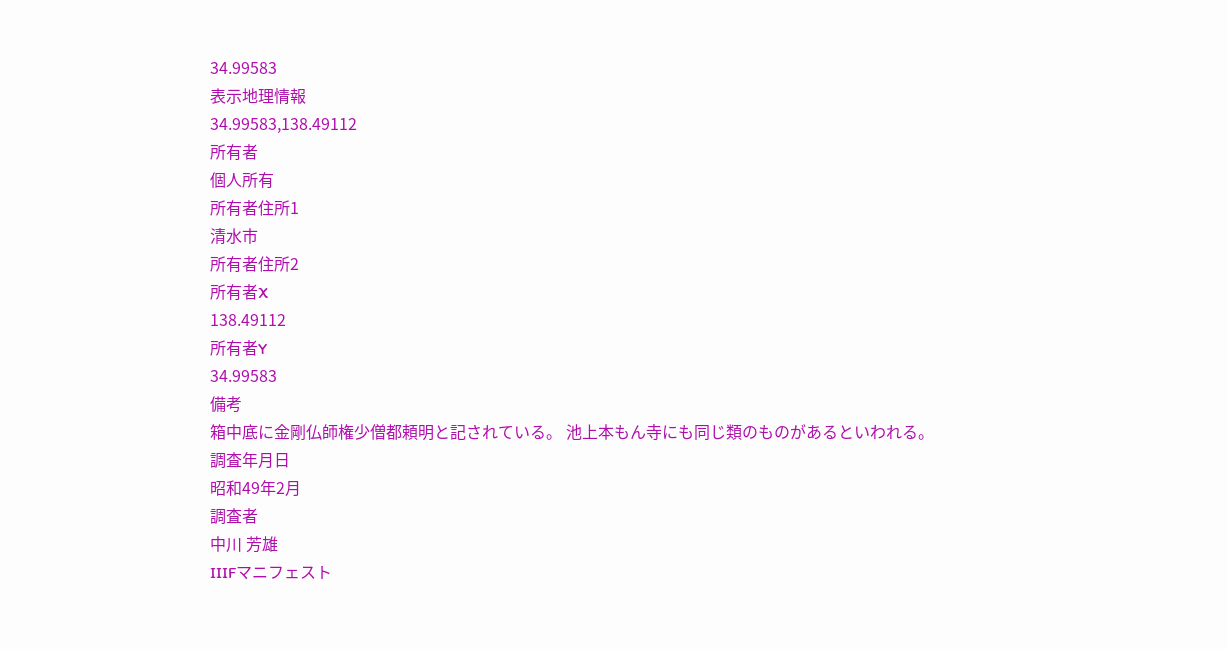34.99583
表示地理情報
34.99583,138.49112
所有者
個人所有
所有者住所1
清水市
所有者住所2
所有者X
138.49112
所有者Y
34.99583
備考
箱中底に金剛仏師権少僧都頼明と記されている。 池上本もん寺にも同じ類のものがあるといわれる。
調査年月日
昭和49年2月
調査者
中川 芳雄
IIIFマニフェスト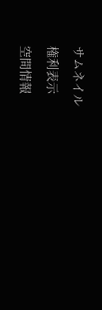サムネイル
権利表示
空間情報